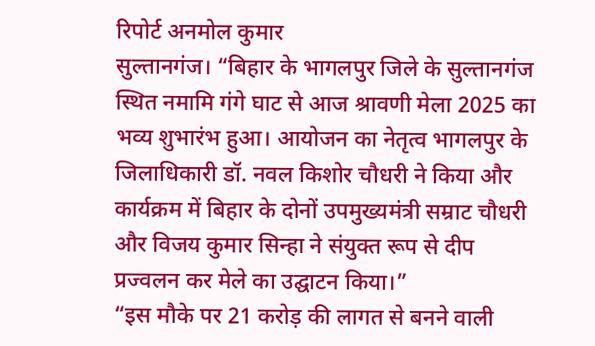रिपोर्ट अनमोल कुमार
सुल्तानगंज। “बिहार के भागलपुर जिले के सुल्तानगंज स्थित नमामि गंगे घाट से आज श्रावणी मेला 2025 का भव्य शुभारंभ हुआ। आयोजन का नेतृत्व भागलपुर के जिलाधिकारी डॉ. नवल किशोर चौधरी ने किया और कार्यक्रम में बिहार के दोनों उपमुख्यमंत्री सम्राट चौधरी और विजय कुमार सिन्हा ने संयुक्त रूप से दीप प्रज्वलन कर मेले का उद्घाटन किया।”
“इस मौके पर 21 करोड़ की लागत से बनने वाली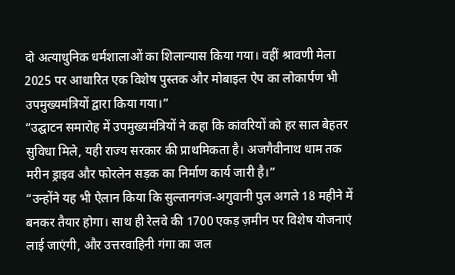दो अत्याधुनिक धर्मशालाओं का शिलान्यास किया गया। वहीं श्रावणी मेला 2025 पर आधारित एक विशेष पुस्तक और मोबाइल ऐप का लोकार्पण भी उपमुख्यमंत्रियों द्वारा किया गया।”
“उद्घाटन समारोह में उपमुख्यमंत्रियों ने कहा कि कांवरियों को हर साल बेहतर सुविधा मिले, यही राज्य सरकार की प्राथमिकता है। अजगैवीनाथ धाम तक मरीन ड्राइव और फोरलेन सड़क का निर्माण कार्य जारी है।”
“उन्होंने यह भी ऐलान किया कि सुल्तानगंज-अगुवानी पुल अगले 18 महीने में बनकर तैयार होगा। साथ ही रेलवे की 1700 एकड़ ज़मीन पर विशेष योजनाएं लाई जाएंगी, और उत्तरवाहिनी गंगा का जल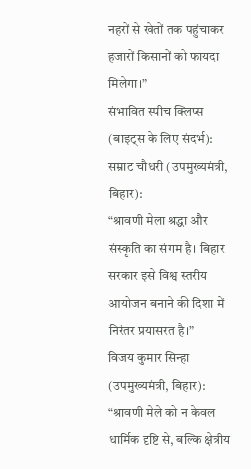नहरों से खेतों तक पहुंचाकर हजारों किसानों को फायदा मिलेगा।”
संभावित स्पीच क्लिप्स (बाइट्स के लिए संदर्भ):
सम्राट चौधरी (उपमुख्यमंत्री, बिहार):
“श्रावणी मेला श्रद्धा और संस्कृति का संगम है। बिहार सरकार इसे विश्व स्तरीय आयोजन बनाने की दिशा में निरंतर प्रयासरत है।”
विजय कुमार सिन्हा (उपमुख्यमंत्री, बिहार):
“श्रावणी मेले को न केवल धार्मिक दृष्टि से, बल्कि क्षेत्रीय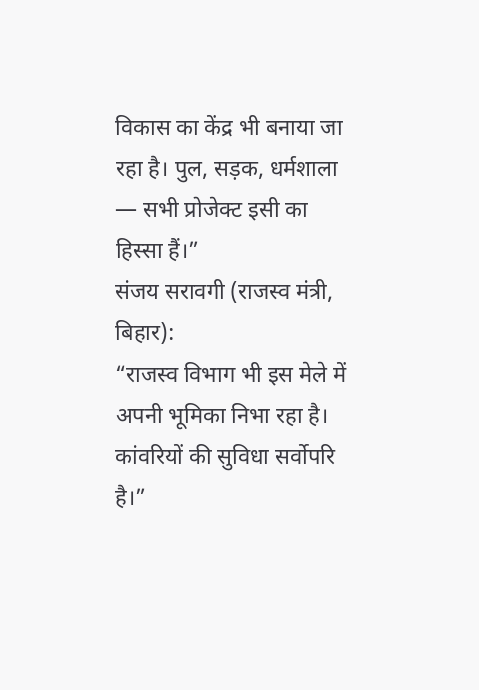विकास का केंद्र भी बनाया जा रहा है। पुल, सड़क, धर्मशाला — सभी प्रोजेक्ट इसी का हिस्सा हैं।”
संजय सरावगी (राजस्व मंत्री, बिहार):
“राजस्व विभाग भी इस मेले में अपनी भूमिका निभा रहा है। कांवरियों की सुविधा सर्वोपरि है।”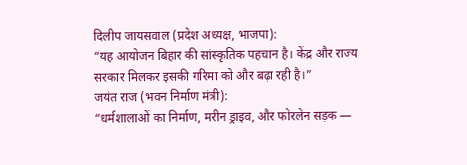दिलीप जायसवाल (प्रदेश अध्यक्ष, भाजपा):
“यह आयोजन बिहार की सांस्कृतिक पहचान है। केंद्र और राज्य सरकार मिलकर इसकी गरिमा को और बढ़ा रही है।”
जयंत राज (भवन निर्माण मंत्री):
“धर्मशालाओं का निर्माण, मरीन ड्राइव, और फोरलेन सड़क —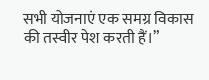सभी योजनाएं एक समग्र विकास की तस्वीर पेश करती हैं।”